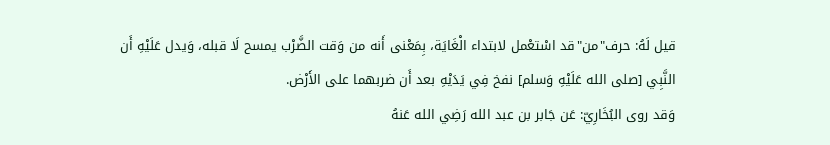قيل لَهُ: حرف"من"قد اسْتعْمل لابتداء الْغَايَة، بِمَعْنى أَنه من وَقت الضَّرْب يمسح لَا قبله، وَيدل عَلَيْهِ أَن النَّبِي [صلى الله عَلَيْهِ وَسلم] نفخ فِي يَدَيْهِ بعد أَن ضربهما على الأَرْض.
وَقد روى البُخَارِيّ: عَن جَابر بن عبد الله رَضِي الله عَنهُ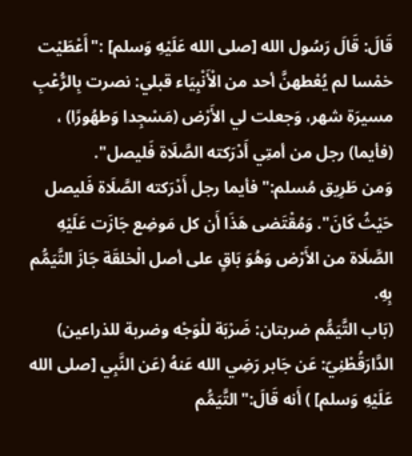قَالَ: قَالَ رَسُول الله [صلى الله عَلَيْهِ وَسلم] :"أَعْطَيْت خمْسا لم يُعْطهنَّ أحد من الْأَنْبِيَاء قبلي: نصرت بِالرُّعْبِ مسيرَة شهر، وَجعلت لي الأَرْض (مَسْجِدا وَطهُورًا) ، (فأيما) رجل من أمتِي أَدْرَكته الصَّلَاة فَليصل".
وَمن طَرِيق مُسلم:"فأيما رجل أَدْرَكته الصَّلَاة فَليصل حَيْثُ كَانَ". وَمُقْتَضى هَذَا أَن كل مَوضِع جَازَت عَلَيْهِ الصَّلَاة من الأَرْض وَهُوَ بَاقٍ على أصل الْخلقَة جَازَ التَّيَمُّم بِهِ.
(بَاب التَّيَمُّم ضربتان: ضَرْبَة للْوَجْه وضربة للذراعين)
الدَّارَقُطْنِيّ: عَن جَابر رَضِي الله عَنهُ (عَن النَّبِي [صلى الله عَلَيْهِ وَسلم] ) أَنه قَالَ:"التَّيَمُّم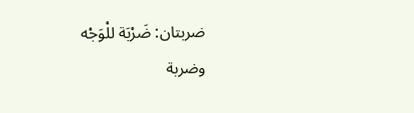ضربتان: ضَرْبَة للْوَجْه وضربة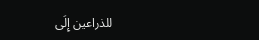للذراعين إِلَى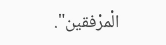الْمرْفقين".